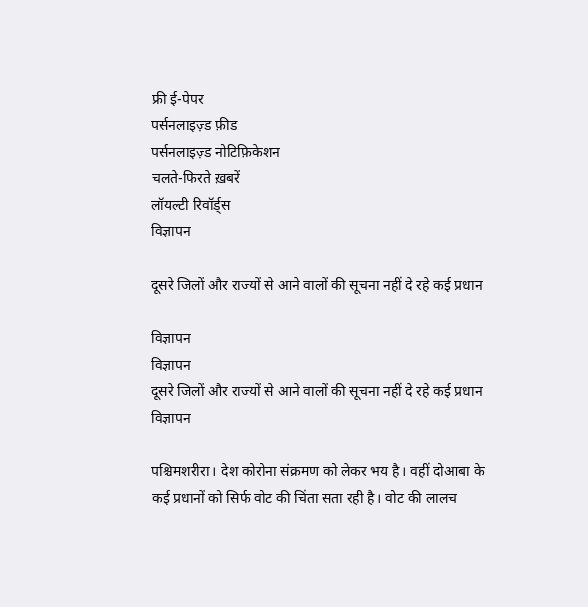फ्री ई-पेपर
पर्सनलाइज़्ड फ़ीड
पर्सनलाइज़्ड नोटिफ़िकेशन
चलते-फिरते ख़बरें
लॉयल्टी रिवॉर्ड्स
विज्ञापन

दूसरे जिलों और राज्यों से आने वालों की सूचना नहीं दे रहे कई प्रधान

विज्ञापन
विज्ञापन
दूसरे जिलों और राज्यों से आने वालों की सूचना नहीं दे रहे कई प्रधान
विज्ञापन

पश्चिमशरीरा। देश कोरोना संक्रमण को लेकर भय है। वहीं दोआबा के कई प्रधानों को सिर्फ वोट की चिंता सता रही है। वोट की लालच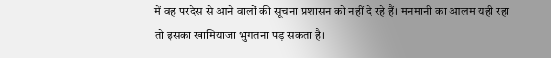में वह परदेस से आने वालों की सूचना प्रशासन को नहीं दे रहे हैं। मनमानी का आलम यही रहा तो इसका खामियाजा भुगतना पड़ सकता है।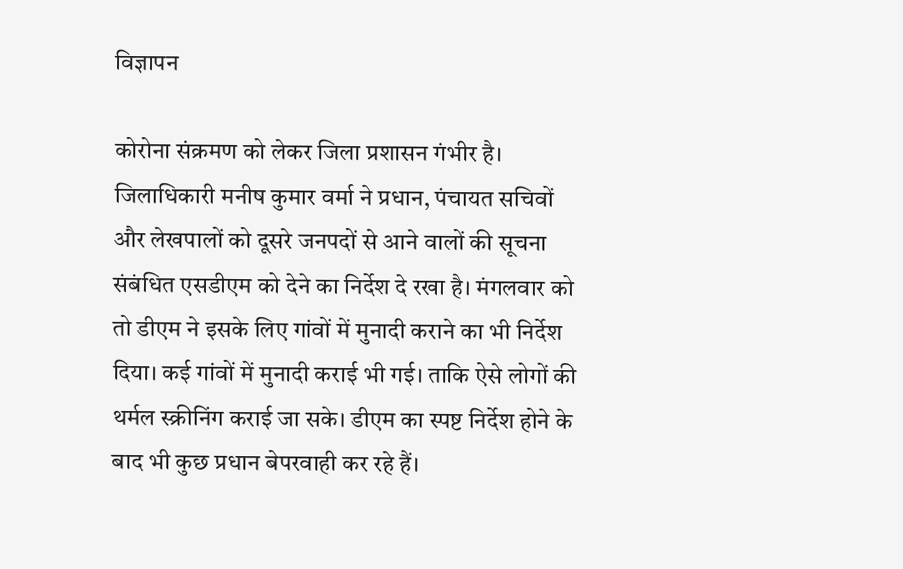विज्ञापन

कोरोना संक्रमण को लेकर जिला प्रशासन गंभीर है। जिलाधिकारी मनीष कुमार वर्मा ने प्रधान, पंचायत सचिवों और लेखपालों को दूसरे जनपदों से आने वालों की सूचना संबंधित एसडीएम को देने का निर्देश दे रखा है। मंगलवार को तो डीएम ने इसके लिए गांवों में मुनादी कराने का भी निर्देश दिया। कई गांवों में मुनादी कराई भी गई। ताकि ऐसे लोगों की थर्मल स्क्रीनिंग कराई जा सके। डीएम का स्पष्ट निर्देश होने के बाद भी कुछ प्रधान बेपरवाही कर रहे हैं।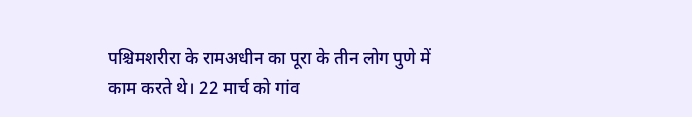पश्चिमशरीरा के रामअधीन का पूरा के तीन लोग पुणे में काम करते थे। 22 मार्च को गांव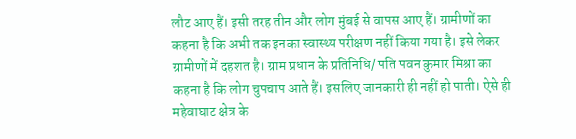लौट आए हैं। इसी तरह तीन और लोग मुंबई से वापस आए हैं। ग्रामीणों का कहना है कि अभी तक इनका स्वास्थ्य परीक्षण नहीं किया गया है। इसे लेकर ग्रामीणों में दहशत है। ग्राम प्रधान के प्रतिनिधि/ पति पवन कुमार मिश्रा का कहना है कि लोग चुपचाप आते हैं। इसलिए जानकारी ही नहीं हो पाती। ऐसे ही महेवाघाट क्षेत्र के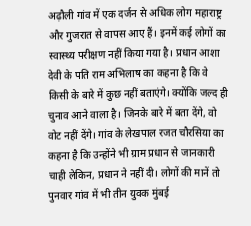अढ़ौली गांव में एक दर्जन से अधिक लोग महाराष्ट्र और गुजरात से वापस आए हैं। इनमें कई लोगों का स्वास्थ्य परीक्षण नहीं किया गया है। प्रधान आशा देवी के पति राम अभिलाष का कहना है कि वे किसी के बारे में कुछ नहीं बताएंगे। क्योंकि जल्द ही चुनाव आने वाला है। जिनके बारे में बता देंगे, वो वोट नहीं देंगे। गांव के लेखपाल रजत चौरसिया का कहना है कि उन्होंने भी ग्राम प्रधान से जानकारी चाही लेकिन, प्रधान ने नहीं दी। लोगों की मानें तो पुनवार गांव में भी तीन युवक मुंबई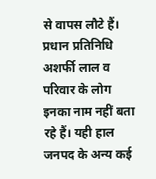से वापस लौटे हैं। प्रधान प्रतिनिधि अशर्फी लाल व परिवार के लोग इनका नाम नहीं बता रहे हैं। यही हाल जनपद के अन्य कई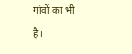गांवों का भी है।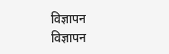विज्ञापन
विज्ञापन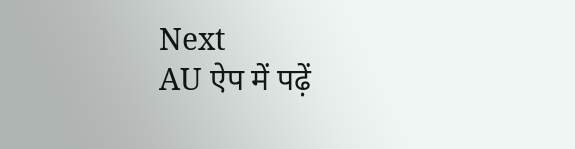Next
AU ऐप में पढ़ें